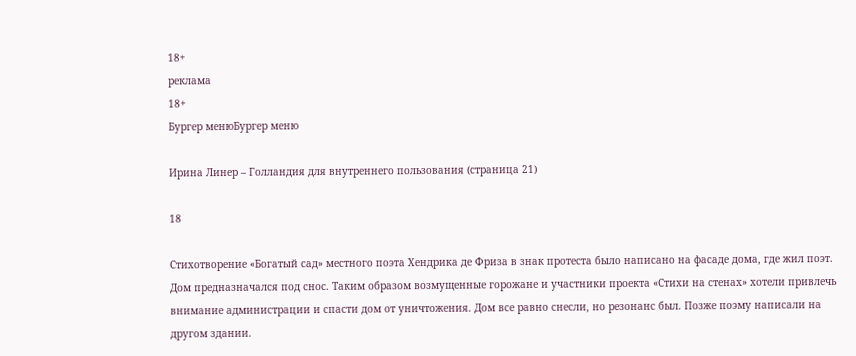18+
реклама
18+
Бургер менюБургер меню

Ирина Линер – Голландия для внутреннего пользования (страница 21)

18

Стихотворение «Богатый сад» местного поэта Хендрика де Фриза в знак протеста было написано на фасаде дома, где жил поэт. Дом предназначался под снос. Таким образом возмущенные горожане и участники проекта «Стихи на стенах» хотели привлечь внимание администрации и спасти дом от уничтожения. Дом все равно снесли, но резонанс был. Позже поэму написали на другом здании.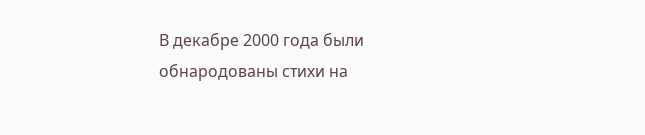В декабре 2000 года были обнародованы стихи на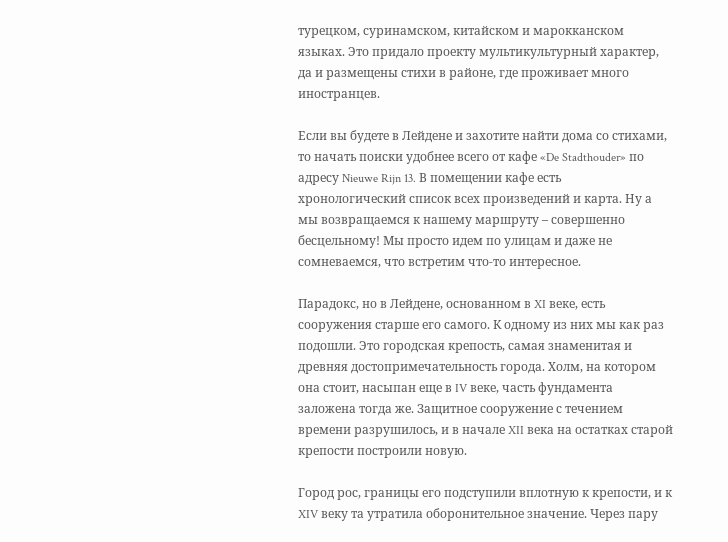турецком, суринамском, китайском и марокканском языках. Это придало проекту мультикультурный характер, да и размещены стихи в районе, где проживает много иностранцев.

Если вы будете в Лейдене и захотите найти дома со стихами, то начать поиски удобнее всего от кафе «De Stadthouder» по адресу Nieuwe Rijn 13. В помещении кафе есть хронологический список всех произведений и карта. Ну а мы возвращаемся к нашему маршруту – совершенно бесцельному! Мы просто идем по улицам и даже не сомневаемся, что встретим что-то интересное.

Парадокс, но в Лейдене, основанном в XI веке, есть сооружения старше его самого. К одному из них мы как раз подошли. Это городская крепость, самая знаменитая и древняя достопримечательность города. Холм, на котором она стоит, насыпан еще в IV веке, часть фундамента заложена тогда же. Защитное сооружение с течением времени разрушилось, и в начале XII века на остатках старой крепости построили новую.

Город рос, границы его подступили вплотную к крепости, и к XIV веку та утратила оборонительное значение. Через пару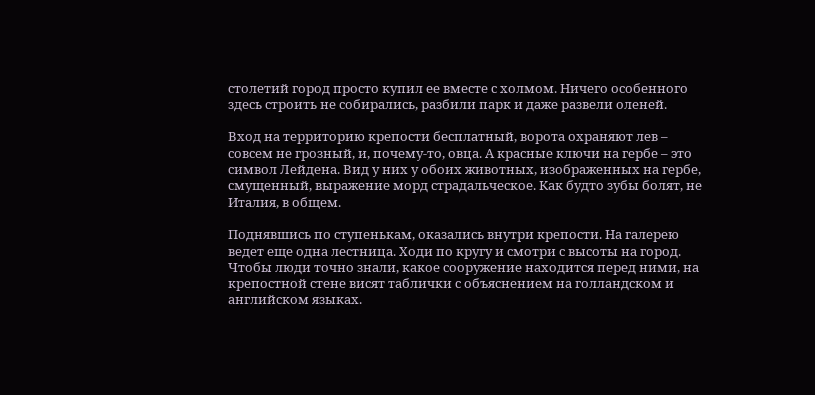столетий город просто купил ее вместе с холмом. Ничего особенного здесь строить не собирались, разбили парк и даже развели оленей.

Вход на территорию крепости бесплатный, ворота охраняют лев – совсем не грозный, и, почему-то, овца. А красные ключи на гербе – это символ Лейдена. Вид у них у обоих животных, изображенных на гербе, смущенный, выражение морд страдальческое. Как будто зубы болят, не Италия, в общем.

Поднявшись по ступенькам, оказались внутри крепости. На галерею ведет еще одна лестница. Ходи по кругу и смотри с высоты на город. Чтобы люди точно знали, какое сооружение находится перед ними, на крепостной стене висят таблички с объяснением на голландском и английском языках.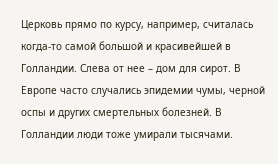Церковь прямо по курсу, например, считалась когда-то самой большой и красивейшей в Голландии. Слева от нее – дом для сирот. В Европе часто случались эпидемии чумы, черной оспы и других смертельных болезней. В Голландии люди тоже умирали тысячами.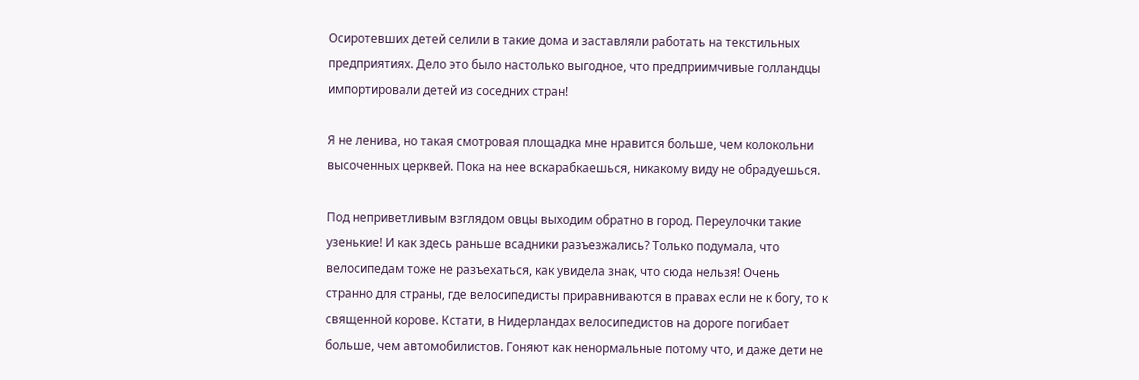Осиротевших детей селили в такие дома и заставляли работать на текстильных предприятиях. Дело это было настолько выгодное, что предприимчивые голландцы импортировали детей из соседних стран!

Я не ленива, но такая смотровая площадка мне нравится больше, чем колокольни высоченных церквей. Пока на нее вскарабкаешься, никакому виду не обрадуешься.

Под неприветливым взглядом овцы выходим обратно в город. Переулочки такие узенькие! И как здесь раньше всадники разъезжались? Только подумала, что велосипедам тоже не разъехаться, как увидела знак, что сюда нельзя! Очень странно для страны, где велосипедисты приравниваются в правах если не к богу, то к священной корове. Кстати, в Нидерландах велосипедистов на дороге погибает больше, чем автомобилистов. Гоняют как ненормальные потому что, и даже дети не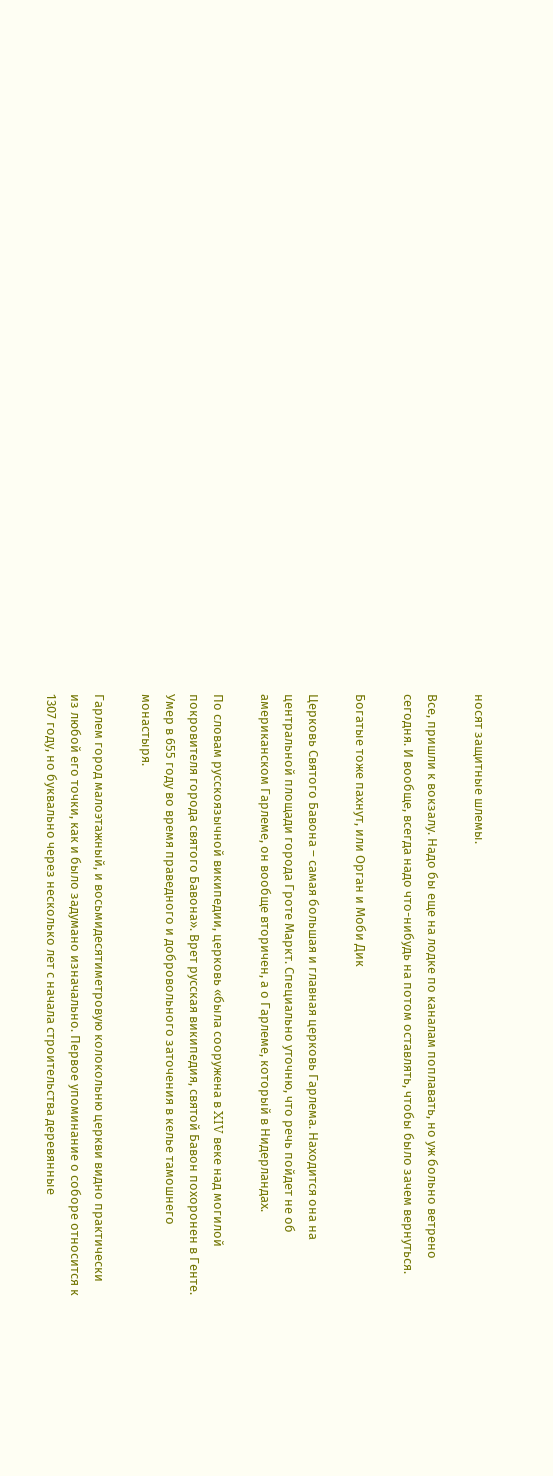носят защитные шлемы.

Все, пришли к вокзалу. Надо бы еще на лодке по каналам поплавать, но уж больно ветрено сегодня. И вообще, всегда надо что-нибудь на потом оставлять, чтобы было зачем вернуться.

Богатые тоже пахнут, или Орган и Моби Дик

Церковь Святого Бавона – самая большая и главная церковь Гарлема. Находится она на центральной площади города Гроте Маркт. Специально уточню, что речь пойдет не об американском Гарлеме, он вообще вторичен, а о Гарлеме, который в Нидерландах.

По словам русскоязычной википедии, церковь «была сооружена в XIV веке над могилой покровителя города святого Бавона». Врет русская википедия, святой Бавон похоронен в Генте. Умер в 655 году во время праведного и добровольного заточения в келье тамошнего монастыря.

Гарлем город малоэтажный, и восьмидесятиметровую колокольню церкви видно практически из любой его точки, как и было задумано изначально. Первое упоминание о соборе относится к 1307 году, но буквально через несколько лет с начала строительства деревянные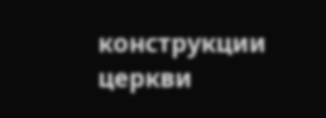конструкции церкви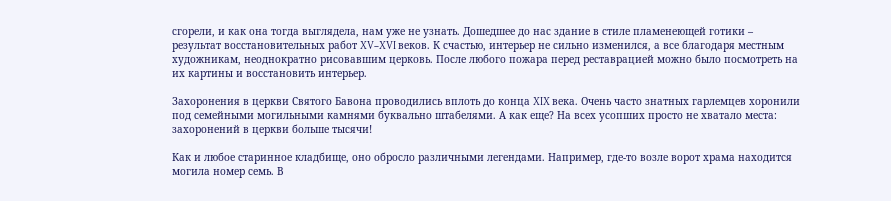сгорели, и как она тогда выглядела, нам уже не узнать. Дошедшее до нас здание в стиле пламенеющей готики – результат восстановительных работ XV–XVI веков. К счастью, интерьер не сильно изменился, а все благодаря местным художникам, неоднократно рисовавшим церковь. После любого пожара перед реставрацией можно было посмотреть на их картины и восстановить интерьер.

Захоронения в церкви Святого Бавона проводились вплоть до конца XIX века. Очень часто знатных гарлемцев хоронили под семейными могильными камнями буквально штабелями. А как еще? На всех усопших просто не хватало места: захоронений в церкви больше тысячи!

Как и любое старинное кладбище, оно обросло различными легендами. Например, где-то возле ворот храма находится могила номер семь. В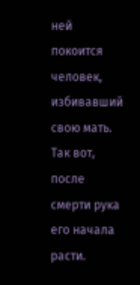ней покоится человек, избивавший свою мать. Так вот, после смерти рука его начала расти.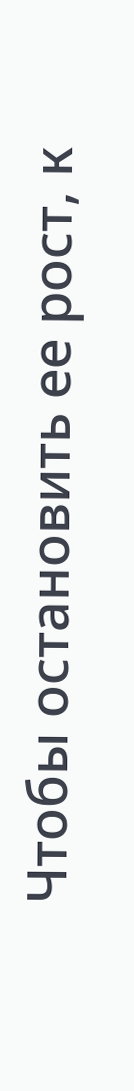Чтобы остановить ее рост, к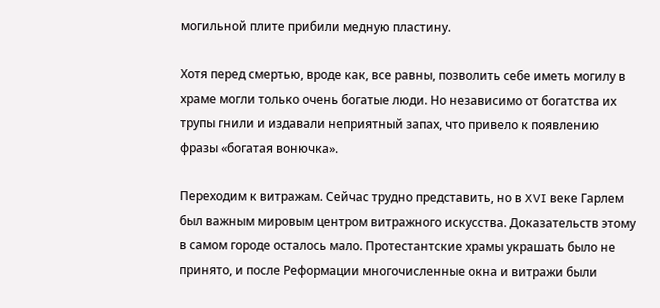могильной плите прибили медную пластину.

Хотя перед смертью, вроде как, все равны, позволить себе иметь могилу в храме могли только очень богатые люди. Но независимо от богатства их трупы гнили и издавали неприятный запах, что привело к появлению фразы «богатая вонючка».

Переходим к витражам. Сейчас трудно представить, но в XVI веке Гарлем был важным мировым центром витражного искусства. Доказательств этому в самом городе осталось мало. Протестантские храмы украшать было не принято, и после Реформации многочисленные окна и витражи были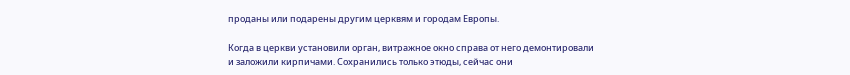проданы или подарены другим церквям и городам Европы.

Когда в церкви установили орган, витражное окно справа от него демонтировали и заложили кирпичами. Сохранились только этюды, сейчас они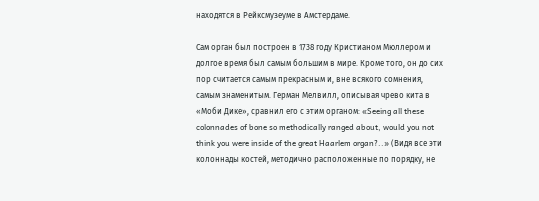находятся в Рейксмузеуме в Амстердаме.

Сам орган был построен в 1738 году Кристианом Мюллером и долгое время был самым большим в мире. Кроме того, он до сих пор считается самым прекрасным и, вне всякого сомнения, самым знаменитым. Герман Мелвилл, описывая чрево кита в «Моби Дике», сравнил его с этим органом: «Seeing all these colonnades of bone so methodically ranged about, would you not think you were inside of the great Haarlem organ?..» (Видя все эти колоннады костей, методично расположенные по порядку, не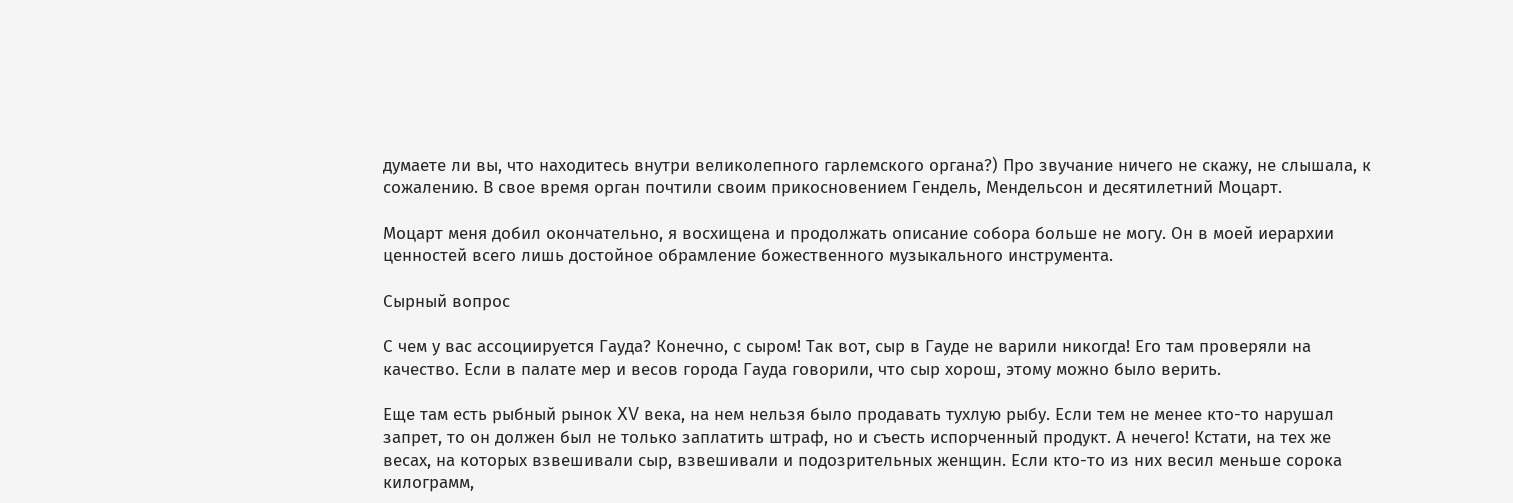думаете ли вы, что находитесь внутри великолепного гарлемского органа?) Про звучание ничего не скажу, не слышала, к сожалению. В свое время орган почтили своим прикосновением Гендель, Мендельсон и десятилетний Моцарт.

Моцарт меня добил окончательно, я восхищена и продолжать описание собора больше не могу. Он в моей иерархии ценностей всего лишь достойное обрамление божественного музыкального инструмента.

Сырный вопрос

С чем у вас ассоциируется Гауда? Конечно, с сыром! Так вот, сыр в Гауде не варили никогда! Его там проверяли на качество. Если в палате мер и весов города Гауда говорили, что сыр хорош, этому можно было верить.

Еще там есть рыбный рынок XV века, на нем нельзя было продавать тухлую рыбу. Если тем не менее кто-то нарушал запрет, то он должен был не только заплатить штраф, но и съесть испорченный продукт. А нечего! Кстати, на тех же весах, на которых взвешивали сыр, взвешивали и подозрительных женщин. Если кто-то из них весил меньше сорока килограмм,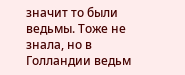значит то были ведьмы. Тоже не знала, но в Голландии ведьм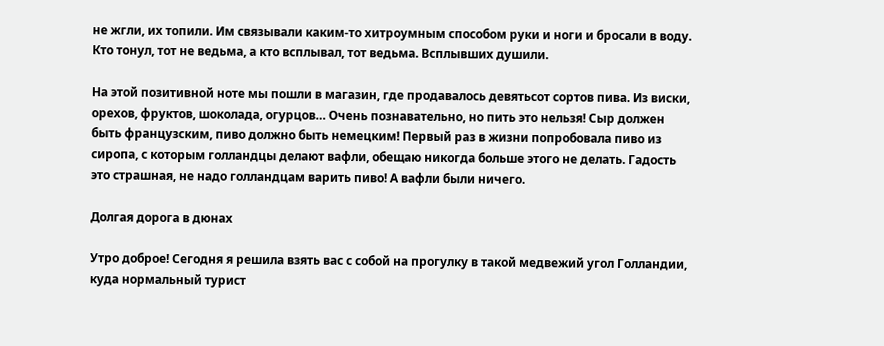не жгли, их топили. Им связывали каким-то хитроумным способом руки и ноги и бросали в воду. Кто тонул, тот не ведьма, а кто всплывал, тот ведьма. Всплывших душили.

На этой позитивной ноте мы пошли в магазин, где продавалось девятьсот сортов пива. Из виски, орехов, фруктов, шоколада, огурцов… Очень познавательно, но пить это нельзя! Сыр должен быть французским, пиво должно быть немецким! Первый раз в жизни попробовала пиво из сиропа, с которым голландцы делают вафли, обещаю никогда больше этого не делать. Гадость это страшная, не надо голландцам варить пиво! А вафли были ничего.

Долгая дорога в дюнах

Утро доброе! Сегодня я решила взять вас с собой на прогулку в такой медвежий угол Голландии, куда нормальный турист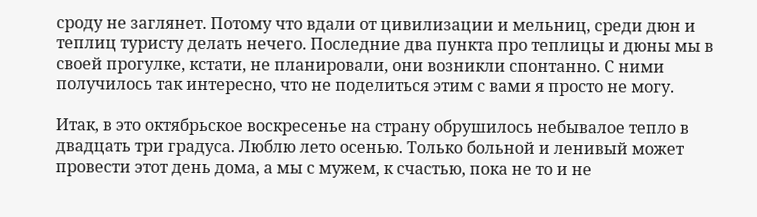сроду не заглянет. Потому что вдали от цивилизации и мельниц, среди дюн и теплиц туристу делать нечего. Последние два пункта про теплицы и дюны мы в своей прогулке, кстати, не планировали, они возникли спонтанно. С ними получилось так интересно, что не поделиться этим с вами я просто не могу.

Итак, в это октябрьское воскресенье на страну обрушилось небывалое тепло в двадцать три градуса. Люблю лето осенью. Только больной и ленивый может провести этот день дома, а мы с мужем, к счастью, пока не то и не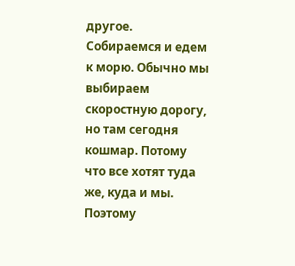другое. Собираемся и едем к морю. Обычно мы выбираем скоростную дорогу, но там сегодня кошмар. Потому что все хотят туда же, куда и мы. Поэтому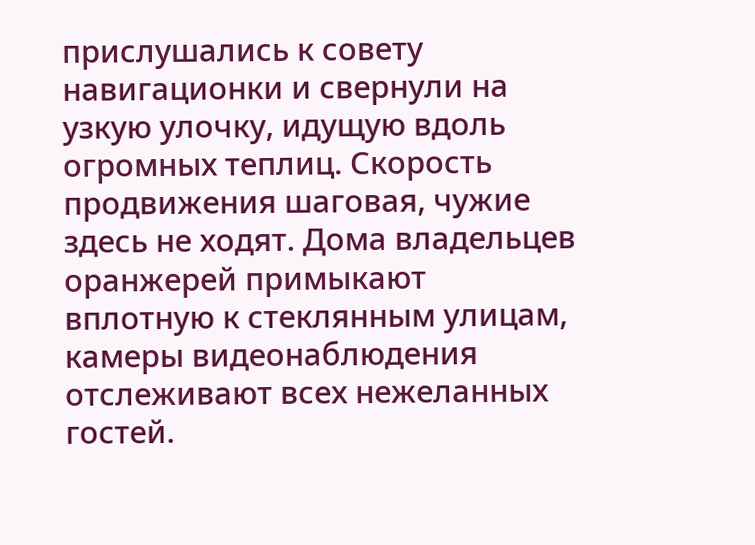прислушались к совету навигационки и свернули на узкую улочку, идущую вдоль огромных теплиц. Скорость продвижения шаговая, чужие здесь не ходят. Дома владельцев оранжерей примыкают вплотную к стеклянным улицам, камеры видеонаблюдения отслеживают всех нежеланных гостей.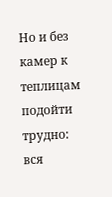Но и без камер к теплицам подойти трудно: вся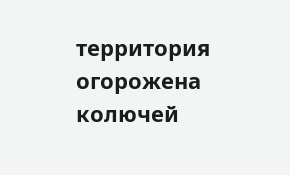территория огорожена колючей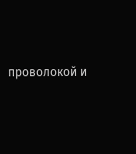проволокой и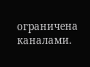ограничена каналами.